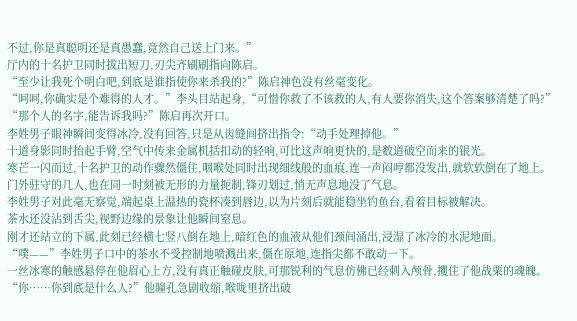不过,你是真聪明还是真愚蠢,竟然自己送上门来。”
厅内的十名护卫同时拔出短刀,刃尖齐刷刷指向陈启。
“至少让我死个明白吧,到底是谁指使你来杀我的?”陈启神色没有丝毫变化。
“呵呵,你确实是个难得的人才。”李头目站起身,“可惜你救了不该救的人,有人要你消失,这个答案够清楚了吗?”
“那个人的名字,能告诉我吗?”陈启再次开口。
李姓男子眼神瞬间变得冰冷,没有回答,只是从齿缝间挤出指令:“动手处理掉他。”
十道身影同时抬起手臂,空气中传来金属机括扣动的轻响,可比这声响更快的,是数道破空而来的银光。
寒芒一闪而过,十名护卫的动作骤然僵住,咽喉处同时出现细线般的血痕,连一声闷哼都没发出,就软软倒在了地上。
门外驻守的几人,也在同一时刻被无形的力量扼制,锋刃划过,悄无声息地没了气息。
李姓男子对此毫无察觉,端起桌上温热的瓷杯凑到唇边,以为片刻后就能稳坐钓鱼台,看着目标被解决。
茶水还没沾到舌尖,视野边缘的景象让他瞬间窒息。
刚才还站立的下属,此刻已经横七竖八倒在地上,暗红色的血液从他们颈间涌出,浸湿了冰冷的水泥地面。
“噗——”李姓男子口中的茶水不受控制地喷溅出来,僵在原地,连指尖都不敢动一下。
一丝冰寒的触感悬停在他眉心上方,没有真正触碰皮肤,可那锐利的气息仿佛已经刺入颅骨,攫住了他战栗的魂魄。
“你……你到底是什么人?”他瞳孔急剧收缩,喉咙里挤出破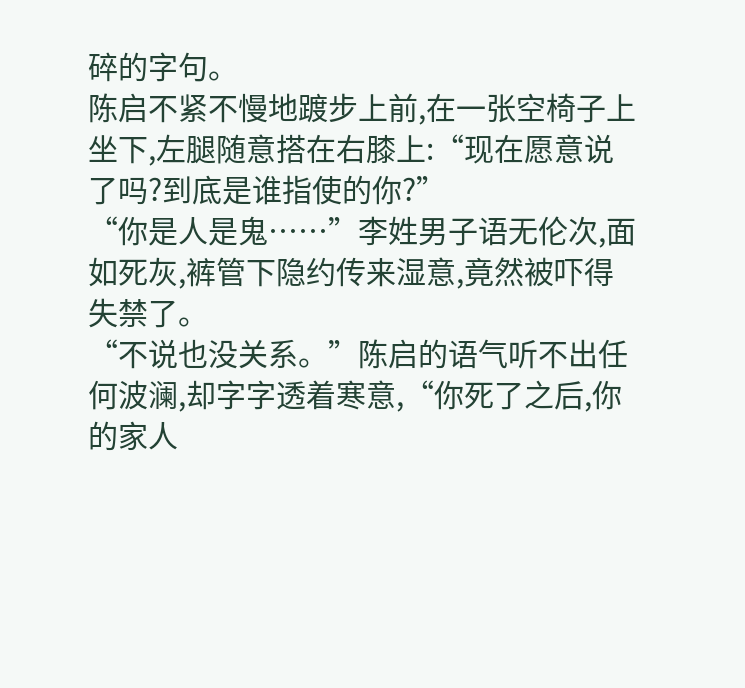碎的字句。
陈启不紧不慢地踱步上前,在一张空椅子上坐下,左腿随意搭在右膝上:“现在愿意说了吗?到底是谁指使的你?”
“你是人是鬼……”李姓男子语无伦次,面如死灰,裤管下隐约传来湿意,竟然被吓得失禁了。
“不说也没关系。”陈启的语气听不出任何波澜,却字字透着寒意,“你死了之后,你的家人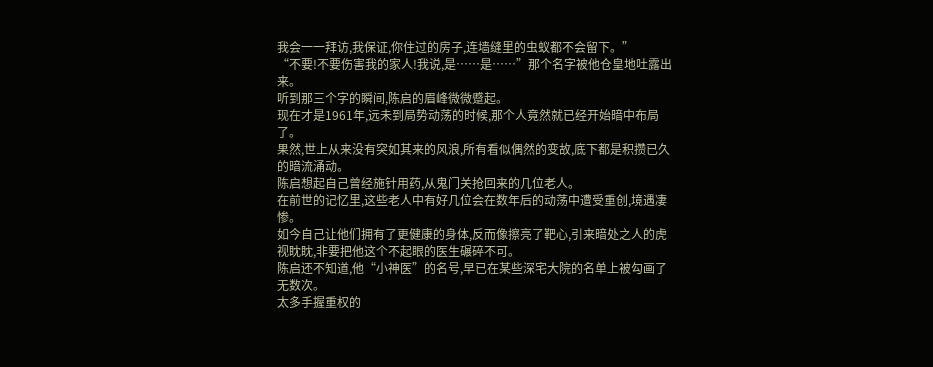我会一一拜访,我保证,你住过的房子,连墙缝里的虫蚁都不会留下。”
“不要!不要伤害我的家人!我说,是……是……”那个名字被他仓皇地吐露出来。
听到那三个字的瞬间,陈启的眉峰微微蹙起。
现在才是1961年,远未到局势动荡的时候,那个人竟然就已经开始暗中布局了。
果然,世上从来没有突如其来的风浪,所有看似偶然的变故,底下都是积攒已久的暗流涌动。
陈启想起自己曾经施针用药,从鬼门关抢回来的几位老人。
在前世的记忆里,这些老人中有好几位会在数年后的动荡中遭受重创,境遇凄惨。
如今自己让他们拥有了更健康的身体,反而像擦亮了靶心,引来暗处之人的虎视眈眈,非要把他这个不起眼的医生碾碎不可。
陈启还不知道,他“小神医”的名号,早已在某些深宅大院的名单上被勾画了无数次。
太多手握重权的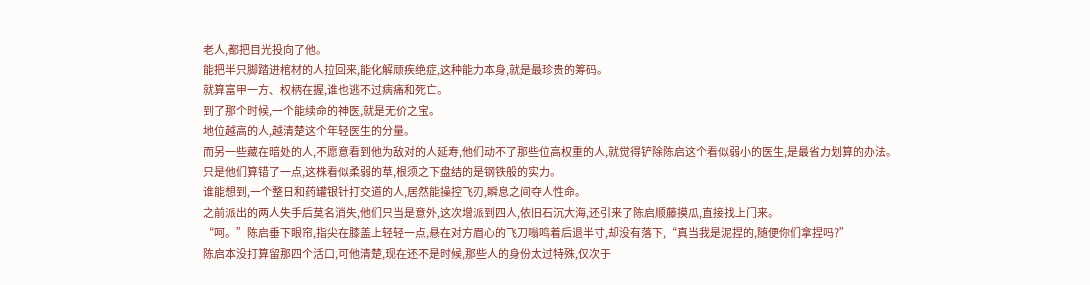老人,都把目光投向了他。
能把半只脚踏进棺材的人拉回来,能化解顽疾绝症,这种能力本身,就是最珍贵的筹码。
就算富甲一方、权柄在握,谁也逃不过病痛和死亡。
到了那个时候,一个能续命的神医,就是无价之宝。
地位越高的人,越清楚这个年轻医生的分量。
而另一些藏在暗处的人,不愿意看到他为敌对的人延寿,他们动不了那些位高权重的人,就觉得铲除陈启这个看似弱小的医生,是最省力划算的办法。
只是他们算错了一点,这株看似柔弱的草,根须之下盘结的是钢铁般的实力。
谁能想到,一个整日和药罐银针打交道的人,居然能操控飞刃,瞬息之间夺人性命。
之前派出的两人失手后莫名消失,他们只当是意外,这次增派到四人,依旧石沉大海,还引来了陈启顺藤摸瓜,直接找上门来。
“呵。”陈启垂下眼帘,指尖在膝盖上轻轻一点,悬在对方眉心的飞刀嗡鸣着后退半寸,却没有落下,“真当我是泥捏的,随便你们拿捏吗?”
陈启本没打算留那四个活口,可他清楚,现在还不是时候,那些人的身份太过特殊,仅次于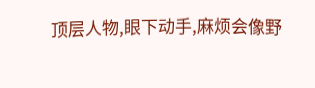顶层人物,眼下动手,麻烦会像野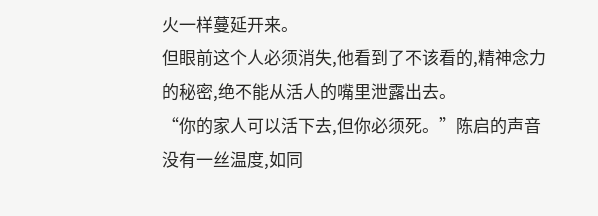火一样蔓延开来。
但眼前这个人必须消失,他看到了不该看的,精神念力的秘密,绝不能从活人的嘴里泄露出去。
“你的家人可以活下去,但你必须死。”陈启的声音没有一丝温度,如同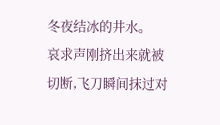冬夜结冰的井水。
哀求声刚挤出来就被切断,飞刀瞬间抹过对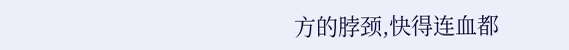方的脖颈,快得连血都